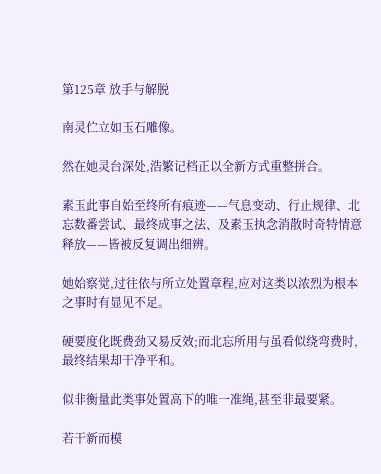第125章 放手与解脱

南灵伫立如玉石雕像。

然在她灵台深处,浩繁记档正以全新方式重整拼合。

素玉此事自始至终所有痕迹——气息变动、行止规律、北忘数番尝试、最终成事之法、及素玉执念消散时奇特情意释放——皆被反复调出细辨。

她始察觉,过往依与所立处置章程,应对这类以浓烈为根本之事时有显见不足。

硬要度化既费劲又易反效;而北忘所用与虽看似绕弯费时,最终结果却干净平和。

似非衡量此类事处置高下的唯一准绳,甚至非最要紧。

若干新而模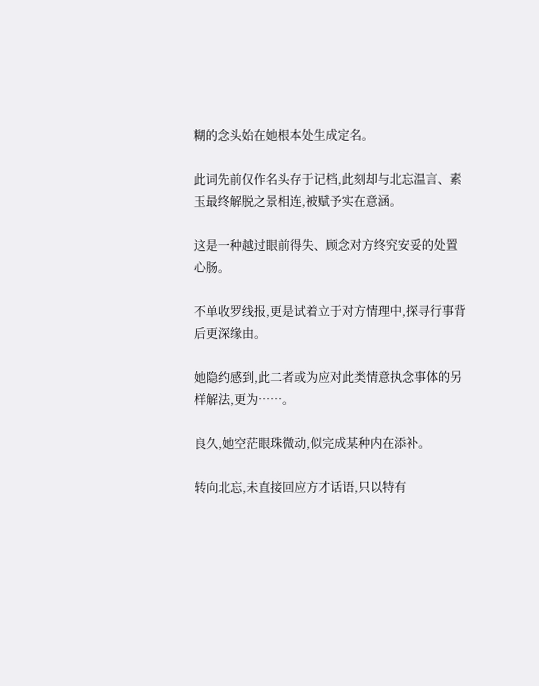糊的念头始在她根本处生成定名。

此词先前仅作名头存于记档,此刻却与北忘温言、素玉最终解脱之景相连,被赋予实在意涵。

这是一种越过眼前得失、顾念对方终究安妥的处置心肠。

不单收罗线报,更是试着立于对方情理中,探寻行事背后更深缘由。

她隐约感到,此二者或为应对此类情意执念事体的另样解法,更为……。

良久,她空茫眼珠微动,似完成某种内在添补。

转向北忘,未直接回应方才话语,只以特有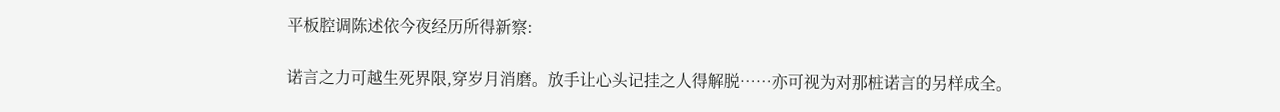平板腔调陈述依今夜经历所得新察:

诺言之力可越生死界限,穿岁月消磨。放手让心头记挂之人得解脱……亦可视为对那桩诺言的另样成全。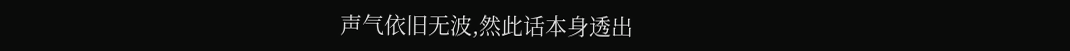声气依旧无波,然此话本身透出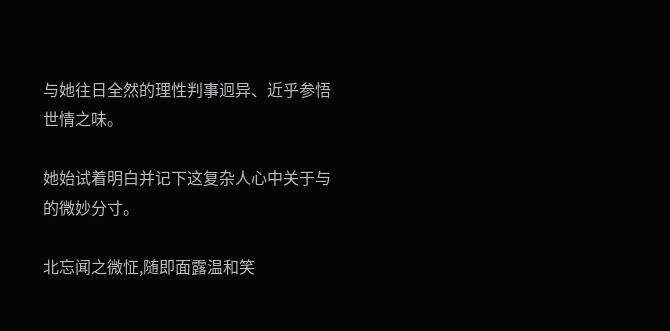与她往日全然的理性判事迥异、近乎参悟世情之味。

她始试着明白并记下这复杂人心中关于与的微妙分寸。

北忘闻之微怔,随即面露温和笑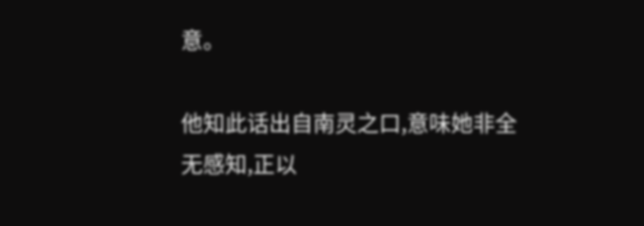意。

他知此话出自南灵之口,意味她非全无感知,正以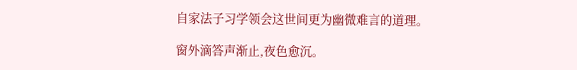自家法子习学领会这世间更为幽微难言的道理。

窗外滴答声渐止,夜色愈沉。